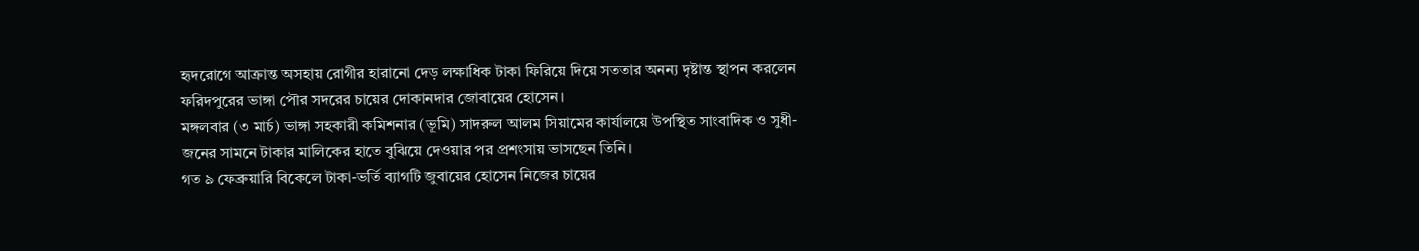হৃদরোগে আক্রান্ত অসহায় রোগীর হারানো দেড় লক্ষাধিক টাকা ফিরিয়ে দিয়ে সততার অনন্য দৃষ্টান্ত স্থাপন করলেন ফরিদপুরের ভাঙ্গা পৌর সদরের চায়ের দোকানদার জোবায়ের হোসেন।
মঙ্গলবার (৩ মার্চ) ভাঙ্গা সহকারী কমিশনার (ভূমি) সাদরুল আলম সিয়ামের কার্যালয়ে উপস্থিত সাংবাদিক ও সুধী-জনের সামনে টাকার মালিকের হাতে বুঝিয়ে দেওয়ার পর প্রশংসায় ভাসছেন তিনি।
গত ৯ ফেব্রুয়ারি বিকেলে টাকা-ভর্তি ব্যাগটি জুবায়ের হোসেন নিজের চায়ের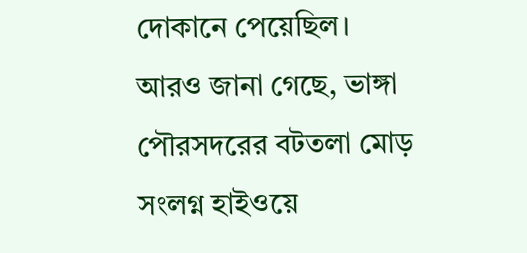দোকানে পেয়েছিল।
আরও জানা গেছে, ভাঙ্গা পৌরসদরের বটতলা মোড় সংলগ্ন হাইওয়ে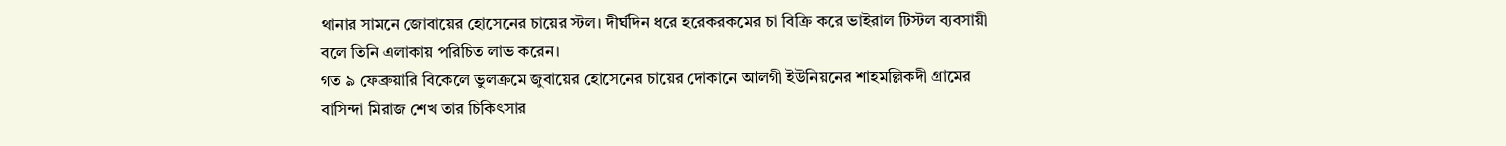থানার সামনে জোবায়ের হোসেনের চায়ের স্টল। দীর্ঘদিন ধরে হরেকরকমের চা বিক্রি করে ভাইরাল টিস্টল ব্যবসায়ী বলে তিনি এলাকায় পরিচিত লাভ করেন।
গত ৯ ফেব্রুয়ারি বিকেলে ভুলক্রমে জুবায়ের হোসেনের চায়ের দোকানে আলগী ইউনিয়নের শাহমল্লিকদী গ্রামের বাসিন্দা মিরাজ শেখ তার চিকিৎসার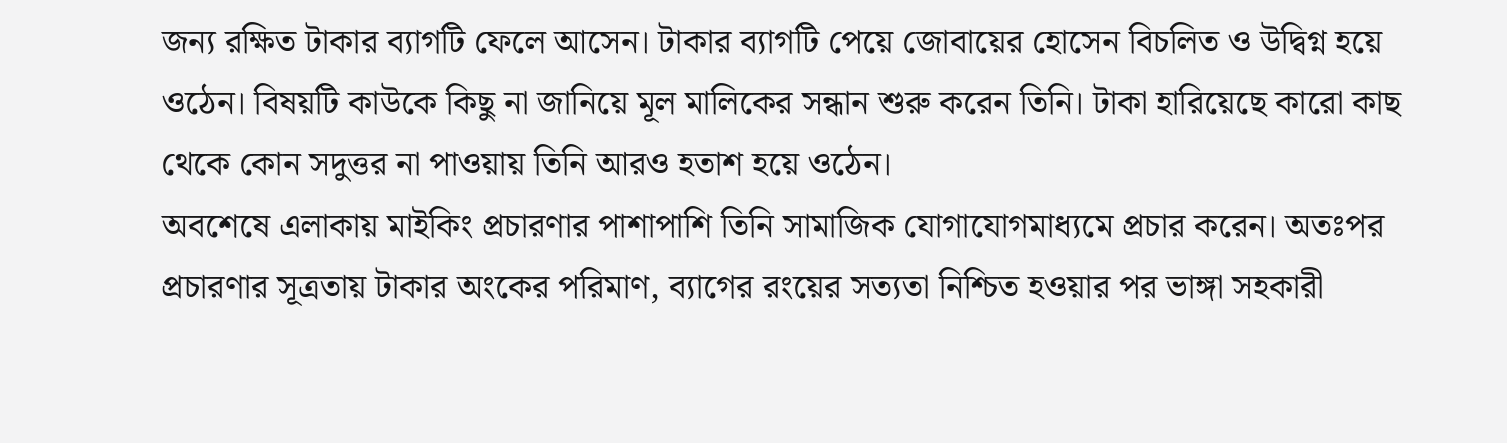জন্য রক্ষিত টাকার ব্যাগটি ফেলে আসেন। টাকার ব্যাগটি পেয়ে জোবায়ের হোসেন বিচলিত ও উদ্বিগ্ন হয়ে ওঠেন। বিষয়টি কাউকে কিছু না জানিয়ে মূল মালিকের সন্ধান শুরু করেন তিনি। টাকা হারিয়েছে কারো কাছ থেকে কোন সদুত্তর না পাওয়ায় তিনি আরও হতাশ হয়ে ওঠেন।
অবশেষে এলাকায় মাইকিং প্রচারণার পাশাপাশি তিনি সামাজিক যোগাযোগমাধ্যমে প্রচার করেন। অতঃপর প্রচারণার সূত্রতায় টাকার অংকের পরিমাণ, ব্যাগের রংয়ের সত্যতা নিশ্চিত হওয়ার পর ভাঙ্গা সহকারী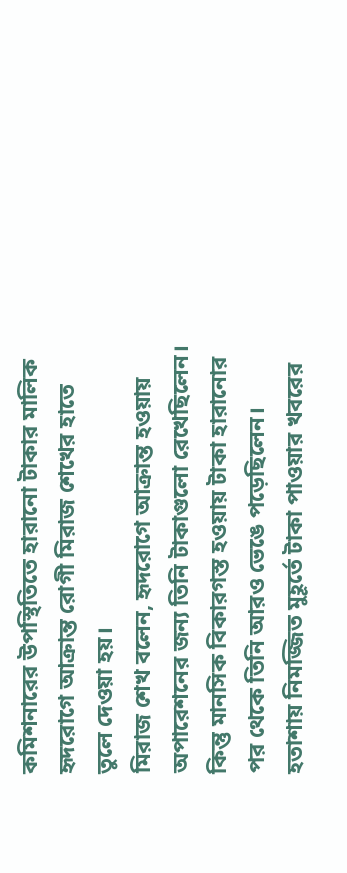কমিশনারের উপস্থিতিতে হারানো টাকার মালিক হৃদরোগে আক্রান্ত রোগী মিরাজ শেখের হাতে তুলে দেওয়া হয়।
মিরাজ শেখ বলেন, হৃদরোগে আক্রান্ত হওয়ায় অপারেশনের জন্য তিনি টাকাগুলো রেখেছিলেন। কিন্তু মানসিক বিকারগস্ত হওয়ায় টাকা হারানোর পর থেকে তিনি আরও ভেঙে পড়েছিলেন।
হতাশায় নিমজ্জিত মুহূর্তে টাকা পাওয়ার খবরের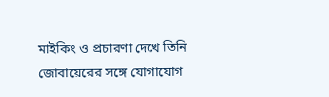মাইকিং ও প্রচারণা দেখে তিনি জোবায়েরের সঙ্গে যোগাযোগ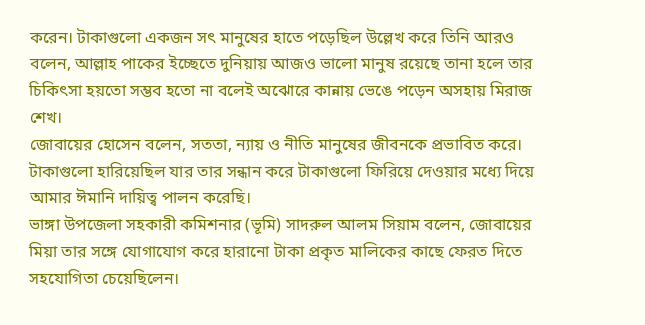করেন। টাকাগুলো একজন সৎ মানুষের হাতে পড়েছিল উল্লেখ করে তিনি আরও বলেন, আল্লাহ পাকের ইচ্ছেতে দুনিয়ায় আজও ভালো মানুষ রয়েছে তানা হলে তার চিকিৎসা হয়তো সম্ভব হতো না বলেই অঝোরে কান্নায় ভেঙে পড়েন অসহায় মিরাজ শেখ।
জোবায়ের হোসেন বলেন, সততা, ন্যায় ও নীতি মানুষের জীবনকে প্রভাবিত করে। টাকাগুলো হারিয়েছিল যার তার সন্ধান করে টাকাগুলো ফিরিয়ে দেওয়ার মধ্যে দিয়ে আমার ঈমানি দায়িত্ব পালন করেছি।
ভাঙ্গা উপজেলা সহকারী কমিশনার (ভূমি) সাদরুল আলম সিয়াম বলেন, জোবায়ের মিয়া তার সঙ্গে যোগাযোগ করে হারানো টাকা প্রকৃত মালিকের কাছে ফেরত দিতে সহযোগিতা চেয়েছিলেন।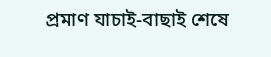প্রমাণ যাচাই-বাছাই শেষে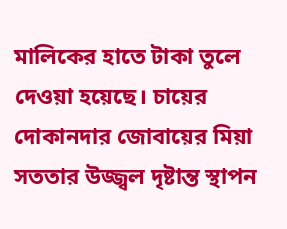মালিকের হাতে টাকা তুলে দেওয়া হয়েছে। চায়ের দোকানদার জোবায়ের মিয়া সততার উজ্জ্বল দৃষ্টান্ত স্থাপন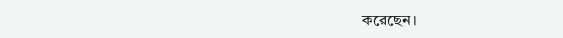করেছেন।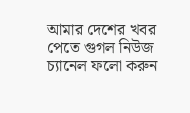আমার দেশের খবর পেতে গুগল নিউজ চ্যানেল ফলো করুন